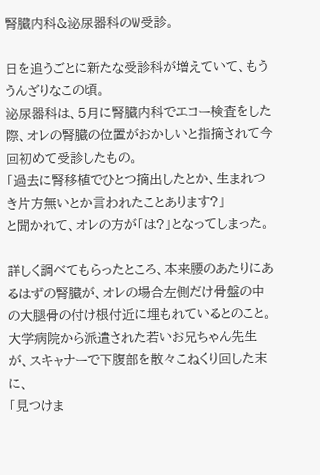腎臓内科&泌尿器科のW受診。

日を追うごとに新たな受診科が増えていて、もううんざりなこの頃。
泌尿器科は、5月に腎臓内科でエコー検査をした際、オレの腎臓の位置がおかしいと指摘されて今回初めて受診したもの。
「過去に腎移植でひとつ摘出したとか、生まれつき片方無いとか言われたことあります?」
と聞かれて、オレの方が「は?」となってしまった。

詳しく調べてもらったところ、本来腰のあたりにあるはずの腎臓が、オレの場合左側だけ骨盤の中の大腿骨の付け根付近に埋もれているとのこと。
大学病院から派遣された若いお兄ちゃん先生が、スキャナーで下腹部を散々こねくり回した末に、
「見つけま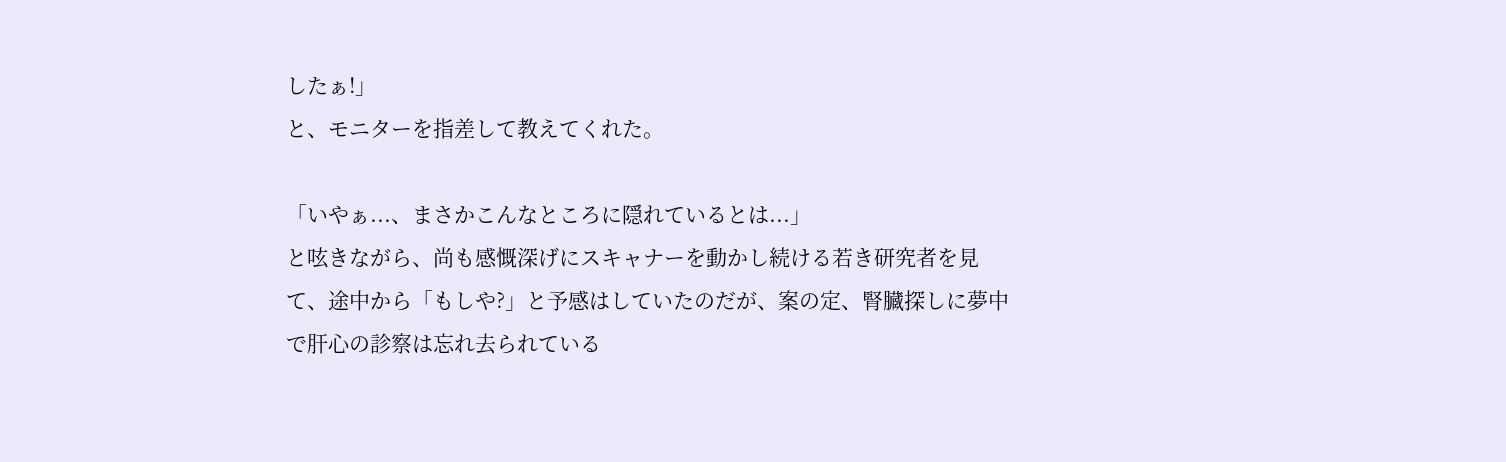したぁ!」
と、モニターを指差して教えてくれた。

「いやぁ...、まさかこんなところに隠れているとは...」
と呟きながら、尚も感慨深げにスキャナーを動かし続ける若き研究者を見て、途中から「もしや?」と予感はしていたのだが、案の定、腎臓探しに夢中で肝心の診察は忘れ去られている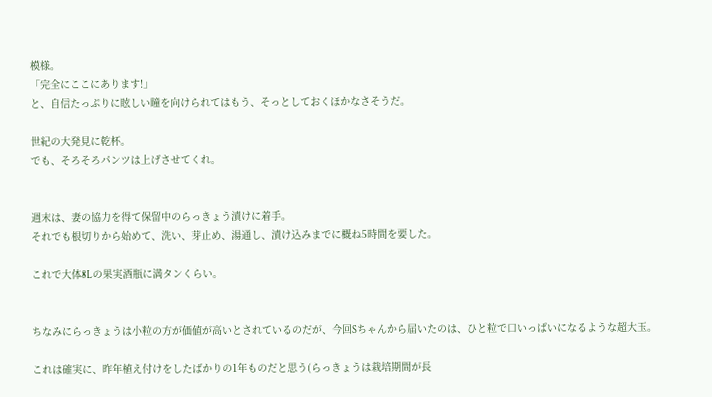模様。
「完全にここにあります!」
と、自信たっぷりに眩しい瞳を向けられてはもう、そっとしておくほかなさそうだ。

世紀の大発見に乾杯。
でも、そろそろパンツは上げさせてくれ。


週末は、妻の協力を得て保留中のらっきょう漬けに着手。
それでも根切りから始めて、洗い、芽止め、湯通し、漬け込みまでに概ね5時間を要した。

これで大体8Lの果実酒瓶に満タンくらい。


ちなみにらっきょうは小粒の方が価値が高いとされているのだが、今回Sちゃんから届いたのは、ひと粒で口いっぱいになるような超大玉。

これは確実に、昨年植え付けをしたばかりの1年ものだと思う(らっきょうは栽培期間が長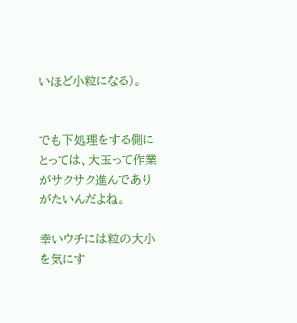いほど小粒になる)。


でも下処理をする側にとっては、大玉って作業がサクサク進んでありがたいんだよね。

幸いウチには粒の大小を気にす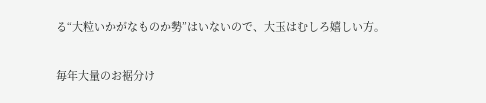る“大粒いかがなものか勢”はいないので、大玉はむしろ嬉しい方。

毎年大量のお裾分け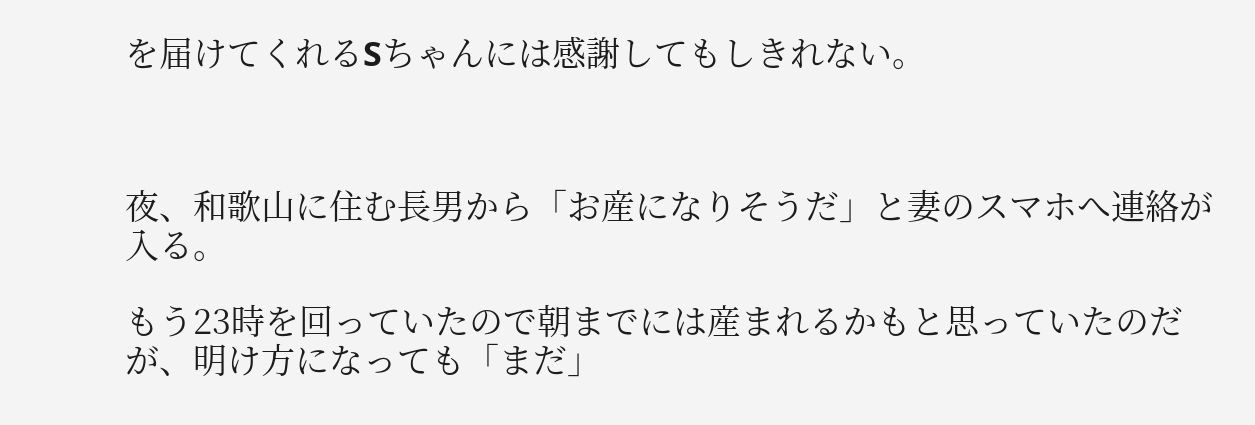を届けてくれるSちゃんには感謝してもしきれない。



夜、和歌山に住む長男から「お産になりそうだ」と妻のスマホへ連絡が入る。

もう23時を回っていたので朝までには産まれるかもと思っていたのだが、明け方になっても「まだ」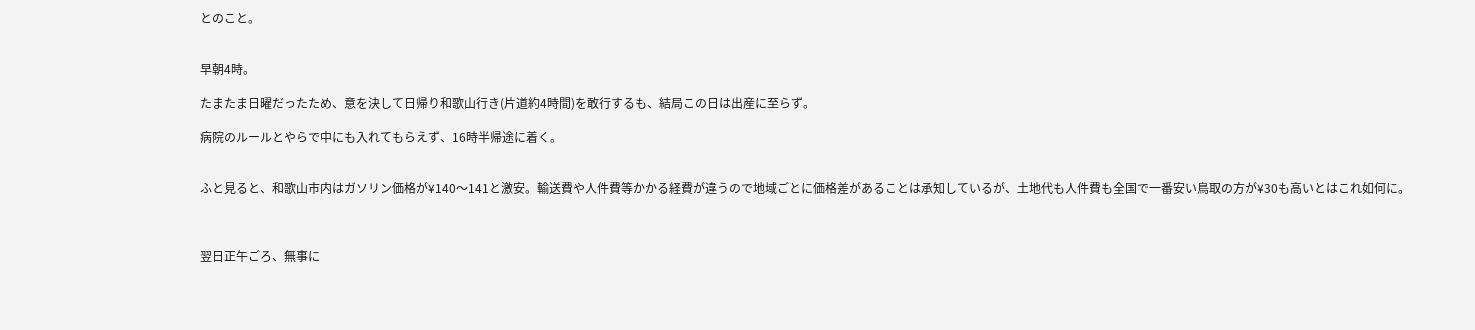とのこと。


早朝4時。

たまたま日曜だったため、意を決して日帰り和歌山行き(片道約4時間)を敢行するも、結局この日は出産に至らず。

病院のルールとやらで中にも入れてもらえず、16時半帰途に着く。


ふと見ると、和歌山市内はガソリン価格が¥140〜141と激安。輸送費や人件費等かかる経費が違うので地域ごとに価格差があることは承知しているが、土地代も人件費も全国で一番安い鳥取の方が¥30も高いとはこれ如何に。



翌日正午ごろ、無事に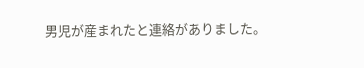男児が産まれたと連絡がありました。